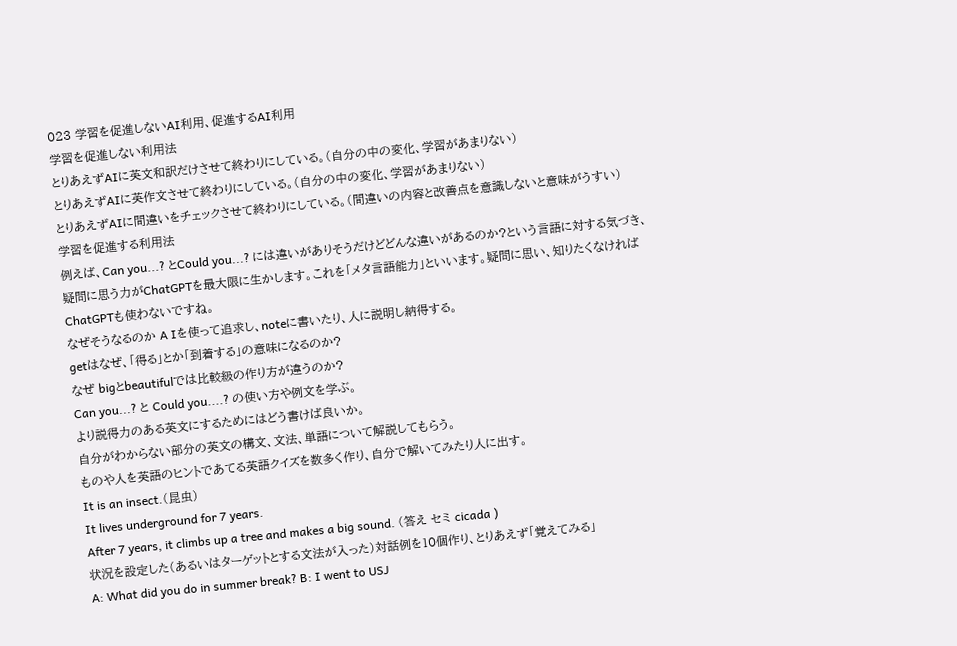023 学習を促進しないAI利用、促進するAI利用
学習を促進しない利用法
とりあえずAIに英文和訳だけさせて終わりにしている。(自分の中の変化、学習があまりない)
とりあえずAIに英作文させて終わりにしている。(自分の中の変化、学習があまりない)
とりあえずAIに間違いをチェックさせて終わりにしている。(間違いの内容と改善点を意識しないと意味がうすい)
学習を促進する利用法
例えば、Can you...? とCould you...? には違いがありそうだけどどんな違いがあるのか?という言語に対する気づき、疑問に思う力がChatGPTを最大限に生かします。これを「メタ言語能力」といいます。疑問に思い、知りたくなければChatGPTも使わないですね。
なぜそうなるのか A Iを使って追求し、noteに書いたり、人に説明し納得する。
getはなぜ、「得る」とか「到着する」の意味になるのか?
なぜ bigとbeautifulでは比較級の作り方が違うのか?
Can you...? と Could you....? の使い方や例文を学ぶ。
より説得力のある英文にするためにはどう書けば良いか。
自分がわからない部分の英文の構文、文法、単語について解説してもらう。
ものや人を英語のヒントであてる英語クイズを数多く作り、自分で解いてみたり人に出す。
It is an insect.(昆虫)
It lives underground for 7 years.
After 7 years, it climbs up a tree and makes a big sound. (答え セミ cicada )
状況を設定した(あるいはターゲットとする文法が入った)対話例を10個作り、とりあえず「覚えてみる」
A: What did you do in summer break? B: I went to USJ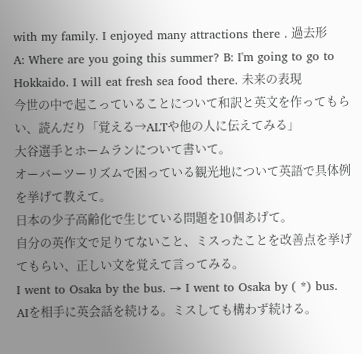with my family. I enjoyed many attractions there . 過去形
A: Where are you going this summer? B: I'm going to go to Hokkaido. I will eat fresh sea food there. 未来の表現
今世の中で起こっていることについて和訳と英文を作ってもらい、読んだり「覚える→ALTや他の人に伝えてみる」
大谷選手とホームランについて書いて。
オーバーツーリズムで困っている観光地について英語で具体例を挙げて教えて。
日本の少子高齢化で生じている問題を10個あげて。
自分の英作文で足りてないこと、ミスったことを改善点を挙げてもらい、正しい文を覚えて言ってみる。
I went to Osaka by the bus. → I went to Osaka by ( *) bus.
AIを相手に英会話を続ける。ミスしても構わず続ける。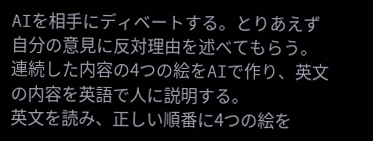AIを相手にディベートする。とりあえず自分の意見に反対理由を述べてもらう。
連続した内容の4つの絵をAIで作り、英文の内容を英語で人に説明する。
英文を読み、正しい順番に4つの絵を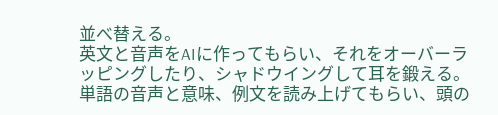並べ替える。
英文と音声をAIに作ってもらい、それをオーバーラッピングしたり、シャドウイングして耳を鍛える。
単語の音声と意味、例文を読み上げてもらい、頭の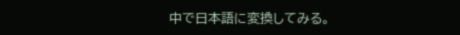中で日本語に変換してみる。